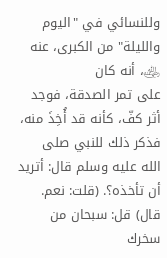وللنسائي في "اليوم والليلة" من الكبرى، عنه ﵁، أنه كان
على تمر الصدقة، فوجد أثر كفّ، كأنه قد أُخِذَ منه، فذكر ذلك للنبي صلى الله عليه وسلم قال: أتريد أن تأخذه؟. (قلت: نعم. قال) قل: سبحان من سخرك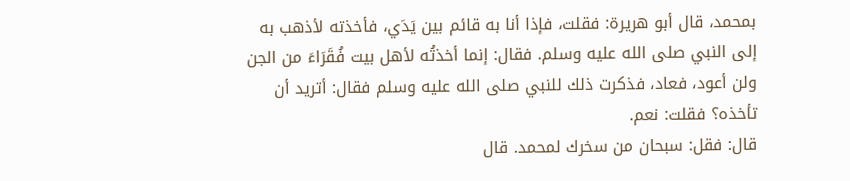بمحمد، قال أبو هريرة: فقلت، فإذا أنا به قائم بين يَدَي، فأخذته لأذهب به إلى النبي صلى الله عليه وسلم. فقال: إنما أخذتُه لأهل بيت فُقَرَاءَ من الجن ولن أعود، فعاد، فذكرت ذلك للنبي صلى الله عليه وسلم فقال: أتريد أن تأخذه؟ فقلت: نعم.
قال: فقل: سبحان من سخرك لمحمد. قال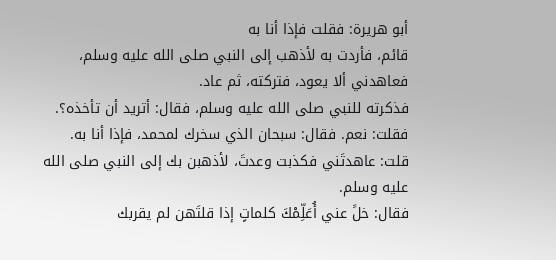أبو هريرة: فقلت فإذا أنا به
قائم، فأردت به لأذهب إلى النبي صلى الله عليه وسلم، فعاهدني ألا يعود، فتركته، ثم عاد.
فذكرته للنبي صلى الله عليه وسلم، فقال: أتريد أن تأخذه؟.
فقلت: نعم. فقال: سبحان الذي سخرك لمحمد، فإذا أنا به.
قلت: عاهدتَني فكذبت وعدتَ، لأذهبن بك إلى النبي صلى الله عليه وسلم.
فقال: خلً عني أُعَلِّمْكَ كلماتٍ إذا قلتَهن لم يقربك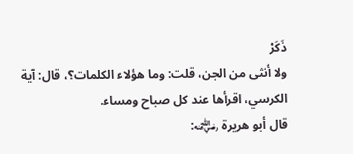ذَكَرْ
ولا أنثى من الجن، قلت: وما هؤلاء الكلمات؟، قال: آية الكرسي، اقرأها عند كل صباح ومساء.
قال أبو هريرة ﵁: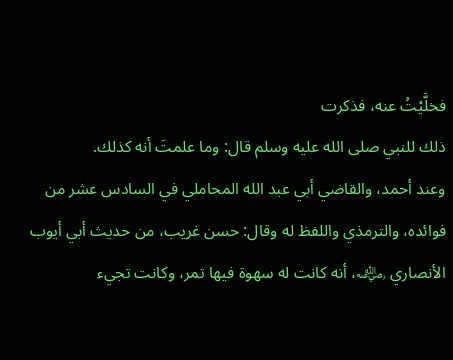فخلَّيْتُ عنه، فذكرت
ذلك للنبي صلى الله عليه وسلم قال: وما علمتَ أنه كذلك.
وعند أحمد، والقاضي أبي عبد الله المحاملي في السادس عشر من
فوائده، والترمذي واللفظ له وقال: حسن غريب، من حديث أبي أيوب
الأنصاري ﵁، أنه كانت له سهوة فيها تمر، وكانت تجيء